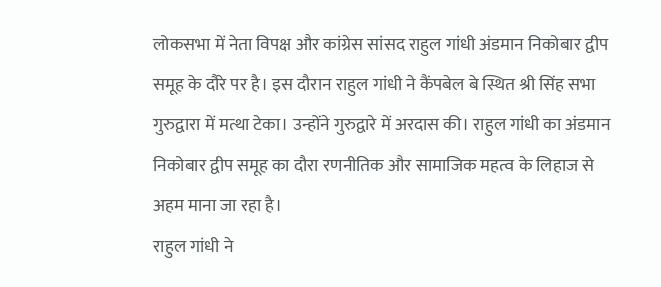लोकसभा में नेता विपक्ष और कांग्रेस सांसद राहुल गांधी अंडमान निकोबार द्वीप समूह के दौरे पर है। इस दौरान राहुल गांधी ने कैंपबेल बे स्थित श्री सिंह सभा गुरुद्वारा में मत्था टेका। उन्होंने गुरुद्वारे में अरदास की। राहुल गांधी का अंडमान निकोबार द्वीप समूह का दौरा रणनीतिक और सामाजिक महत्व के लिहाज से अहम माना जा रहा है।
राहुल गांधी ने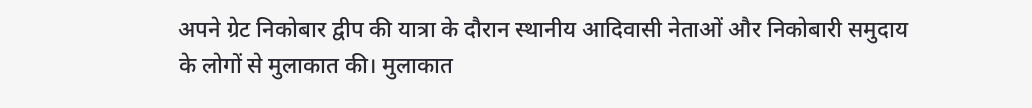अपने ग्रेट निकोबार द्वीप की यात्रा के दौरान स्थानीय आदिवासी नेताओं और निकोबारी समुदाय के लोगों से मुलाकात की। मुलाकात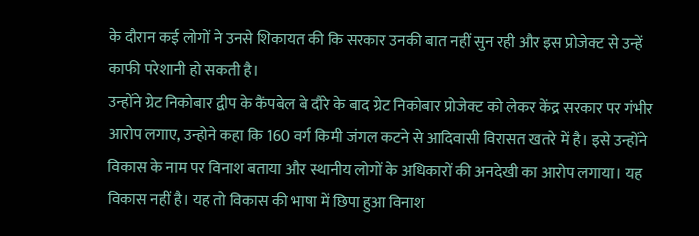के दौरान कई लोगों ने उनसे शिकायत की कि सरकार उनकी बात नहीं सुन रही और इस प्रोजेक्ट से उन्हें काफी परेशानी हो सकती है।
उन्होंने ग्रेट निकोबार द्वीप के कैंपबेल बे दौरे के बाद ग्रेट निकोबार प्रोजेक्ट को लेकर केंद्र सरकार पर गंभीर आरोप लगाए, उन्होने कहा कि 160 वर्ग किमी जंगल कटने से आदिवासी विरासत खतरे में है। इसे उन्होंने विकास के नाम पर विनाश बताया और स्थानीय लोगों के अधिकारों की अनदेखी का आरोप लगाया। यह विकास नहीं है। यह तो विकास की भाषा में छिपा हुआ विनाश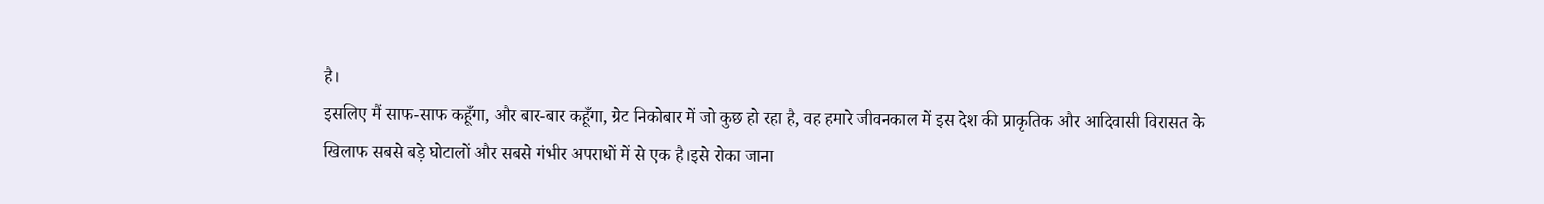है।
इसलिए मैं साफ-साफ कहूँगा, और बार-बार कहूँगा, ग्रेट निकोबार में जो कुछ हो रहा है, वह हमारे जीवनकाल में इस देश की प्राकृतिक और आदिवासी विरासत के खिलाफ सबसे बड़े घोटालों और सबसे गंभीर अपराधों में से एक है।इसे रोका जाना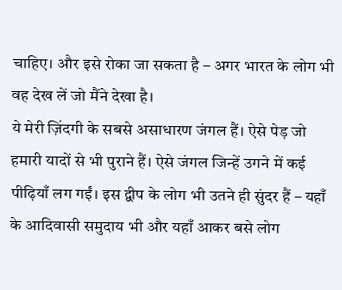चाहिए। और इसे रोका जा सकता है – अगर भारत के लोग भी वह देख लें जो मैंने देखा है।
ये मेरी ज़िंदगी के सबसे असाधारण जंगल हैं। ऐसे पेड़ जो हमारी यादों से भी पुराने हैं। ऐसे जंगल जिन्हें उगने में कई पीढ़ियाँ लग गईं। इस द्वीप के लोग भी उतने ही सुंदर हैं – यहाँ के आदिवासी समुदाय भी और यहाँ आकर बसे लोग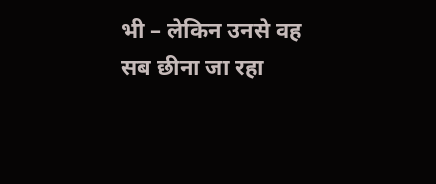भी – लेकिन उनसे वह सब छीना जा रहा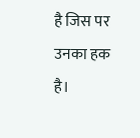है जिस पर उनका हक है।